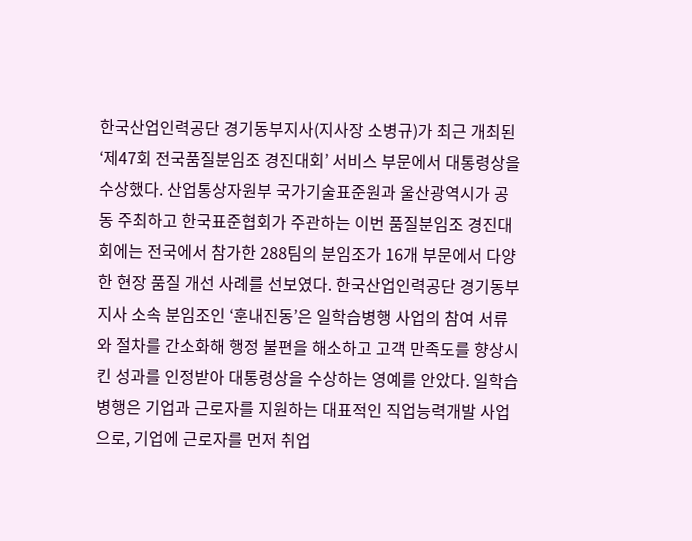한국산업인력공단 경기동부지사(지사장 소병규)가 최근 개최된 ‘제47회 전국품질분임조 경진대회’ 서비스 부문에서 대통령상을 수상했다. 산업통상자원부 국가기술표준원과 울산광역시가 공동 주최하고 한국표준협회가 주관하는 이번 품질분임조 경진대회에는 전국에서 참가한 288팀의 분임조가 16개 부문에서 다양한 현장 품질 개선 사례를 선보였다. 한국산업인력공단 경기동부지사 소속 분임조인 ‘훈내진동’은 일학습병행 사업의 참여 서류와 절차를 간소화해 행정 불편을 해소하고 고객 만족도를 향상시킨 성과를 인정받아 대통령상을 수상하는 영예를 안았다. 일학습병행은 기업과 근로자를 지원하는 대표적인 직업능력개발 사업으로, 기업에 근로자를 먼저 취업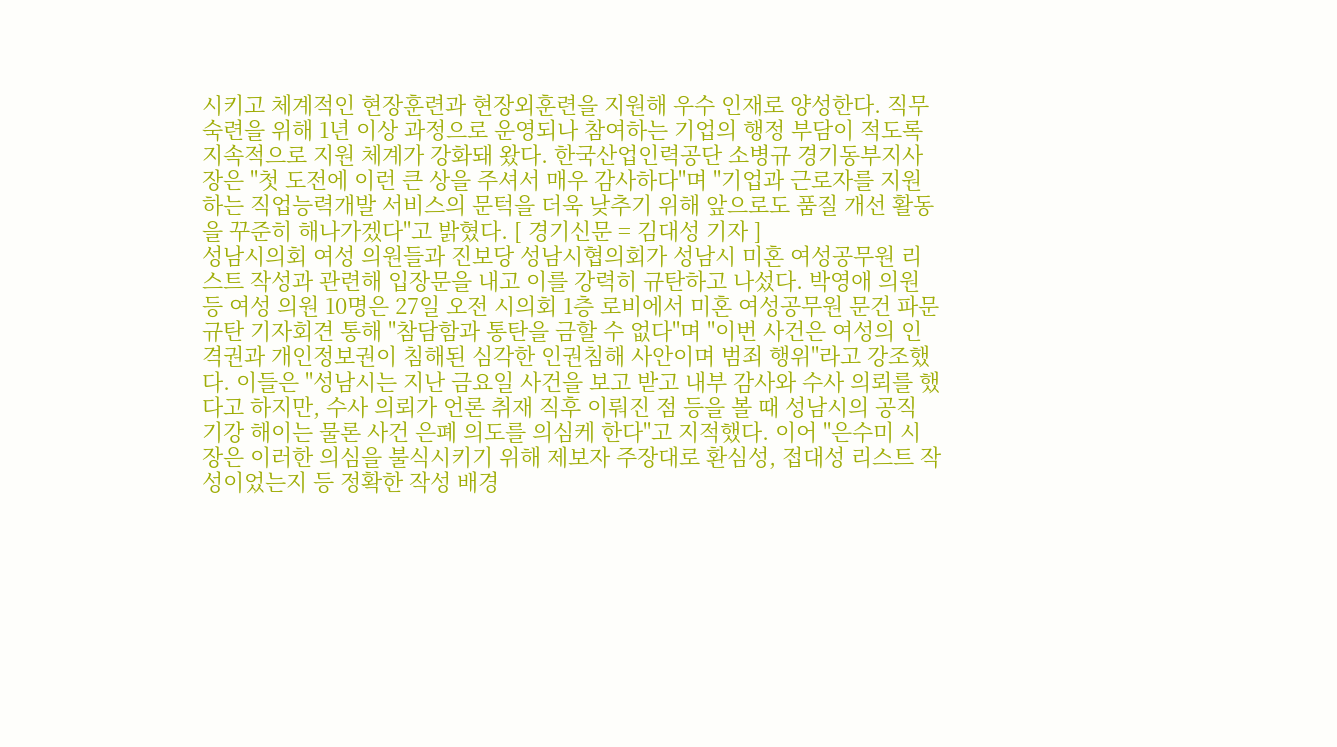시키고 체계적인 현장훈련과 현장외훈련을 지원해 우수 인재로 양성한다. 직무 숙련을 위해 1년 이상 과정으로 운영되나 참여하는 기업의 행정 부담이 적도록 지속적으로 지원 체계가 강화돼 왔다. 한국산업인력공단 소병규 경기동부지사장은 "첫 도전에 이런 큰 상을 주셔서 매우 감사하다"며 "기업과 근로자를 지원하는 직업능력개발 서비스의 문턱을 더욱 낮추기 위해 앞으로도 품질 개선 활동을 꾸준히 해나가겠다"고 밝혔다. [ 경기신문 = 김대성 기자 ]
성남시의회 여성 의원들과 진보당 성남시협의회가 성남시 미혼 여성공무원 리스트 작성과 관련해 입장문을 내고 이를 강력히 규탄하고 나섰다. 박영애 의원 등 여성 의원 10명은 27일 오전 시의회 1층 로비에서 미혼 여성공무원 문건 파문 규탄 기자회견 통해 "참담함과 통탄을 금할 수 없다"며 "이번 사건은 여성의 인격권과 개인정보권이 침해된 심각한 인권침해 사안이며 범죄 행위"라고 강조했다. 이들은 "성남시는 지난 금요일 사건을 보고 받고 내부 감사와 수사 의뢰를 했다고 하지만, 수사 의뢰가 언론 취재 직후 이뤄진 점 등을 볼 때 성남시의 공직 기강 해이는 물론 사건 은폐 의도를 의심케 한다"고 지적했다. 이어 "은수미 시장은 이러한 의심을 불식시키기 위해 제보자 주장대로 환심성, 접대성 리스트 작성이었는지 등 정확한 작성 배경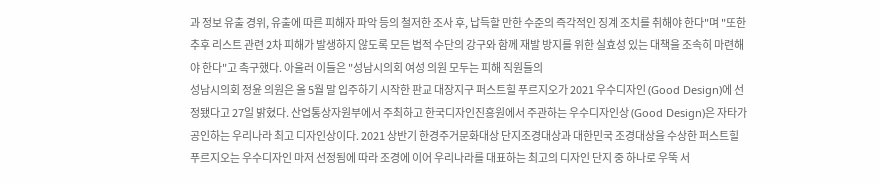과 정보 유출 경위, 유출에 따른 피해자 파악 등의 철저한 조사 후, 납득할 만한 수준의 즉각적인 징계 조치를 취해야 한다"며 "또한 추후 리스트 관련 2차 피해가 발생하지 않도록 모든 법적 수단의 강구와 함께 재발 방지를 위한 실효성 있는 대책을 조속히 마련해야 한다"고 촉구했다. 아울러 이들은 "성남시의회 여성 의원 모두는 피해 직원들의
성남시의회 정윤 의원은 올 5월 말 입주하기 시작한 판교 대장지구 퍼스트힐 푸르지오가 2021 우수디자인 (Good Design)에 선정됐다고 27일 밝혔다. 산업통상자원부에서 주최하고 한국디자인진흥원에서 주관하는 우수디자인상 (Good Design)은 자타가 공인하는 우리나라 최고 디자인상이다. 2021 상반기 한경주거문화대상 단지조경대상과 대한민국 조경대상을 수상한 퍼스트힐 푸르지오는 우수디자인 마저 선정됨에 따라 조경에 이어 우리나라를 대표하는 최고의 디자인 단지 중 하나로 우뚝 서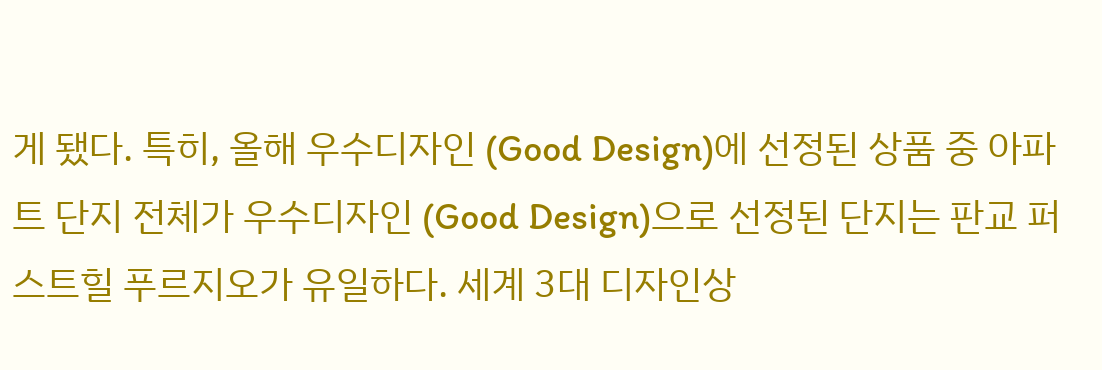게 됐다. 특히, 올해 우수디자인 (Good Design)에 선정된 상품 중 아파트 단지 전체가 우수디자인 (Good Design)으로 선정된 단지는 판교 퍼스트힐 푸르지오가 유일하다. 세계 3대 디자인상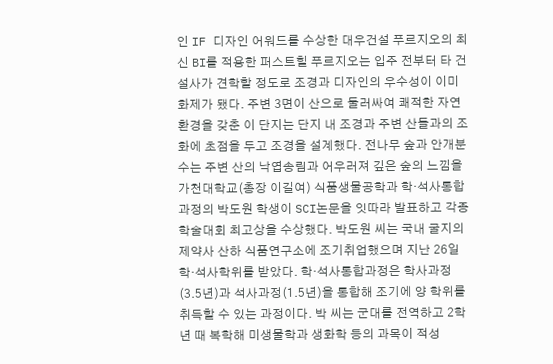인 IF 디자인 어워드를 수상한 대우건설 푸르지오의 최신 BI를 적용한 퍼스트힐 푸르지오는 입주 전부터 타 건설사가 견학할 정도로 조경과 디자인의 우수성이 이미 화제가 됐다. 주변 3면이 산으로 둘러싸여 쾌적한 자연환경을 갖춘 이 단지는 단지 내 조경과 주변 산들과의 조화에 초점을 두고 조경을 설계했다. 전나무 숲과 안개분수는 주변 산의 낙엽송림과 어우러져 깊은 숲의 느낌을
가천대학교(총장 이길여) 식품생물공학과 학·석사통합과정의 박도원 학생이 SCI논문을 잇따라 발표하고 각종 학술대회 최고상을 수상했다. 박도원 씨는 국내 굴지의 제약사 산하 식품연구소에 조기취업했으며 지난 26일 학·석사학위를 받았다. 학·석사통합과정은 학사과정(3.5년)과 석사과정(1.5년)을 통합해 조기에 양 학위를 취득할 수 있는 과정이다. 박 씨는 군대를 전역하고 2학년 때 복학해 미생물학과 생화학 등의 과목이 적성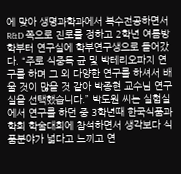에 맞아 생명과학과에서 복수전공하면서 R&D 쪽으로 진로를 정하고 2학년 여름방학부터 연구실에 학부연구생으로 들어갔다. “주로 식중독 균 및 박테리오파지 연구를 하며 그 외 다양한 연구를 하셔서 배울 것이 많을 것 같아 박종현 교수님 연구실을 선택했습니다.” 박도원 씨는 실험실에서 연구를 하던 중 3학년때 한국식품과학회 학술대회에 참석하면서 생각보다 식품분야가 넓다고 느끼고 연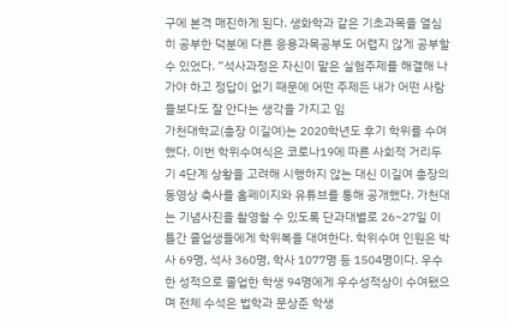구에 본격 매진하게 된다. 생화학과 같은 기초과목을 열심히 공부한 덕분에 다른 응용과목공부도 어렵지 않게 공부할 수 있었다. “석사과정은 자신이 맡은 실험주제를 해결해 나가야 하고 정답이 없기 때문에 어떤 주제든 내가 어떤 사람들보다도 잘 안다는 생각을 가지고 임
가천대학교(총장 이길여)는 2020학년도 후기 학위를 수여했다. 이번 학위수여식은 코로나19에 따른 사회적 거리두기 4단계 상황을 고려해 시행하지 않는 대신 이길여 총장의 동영상 축사를 홈페이지와 유튜브를 통해 공개했다. 가천대는 기념사진을 촬영할 수 있도록 단과대별로 26~27일 이틀간 졸업생들에게 학위복을 대여한다. 학위수여 인원은 박사 69명, 석사 360명, 학사 1077명 등 1504명이다. 우수한 성적으로 졸업한 학생 94명에게 우수성적상이 수여됐으며 전체 수석은 법학과 문상준 학생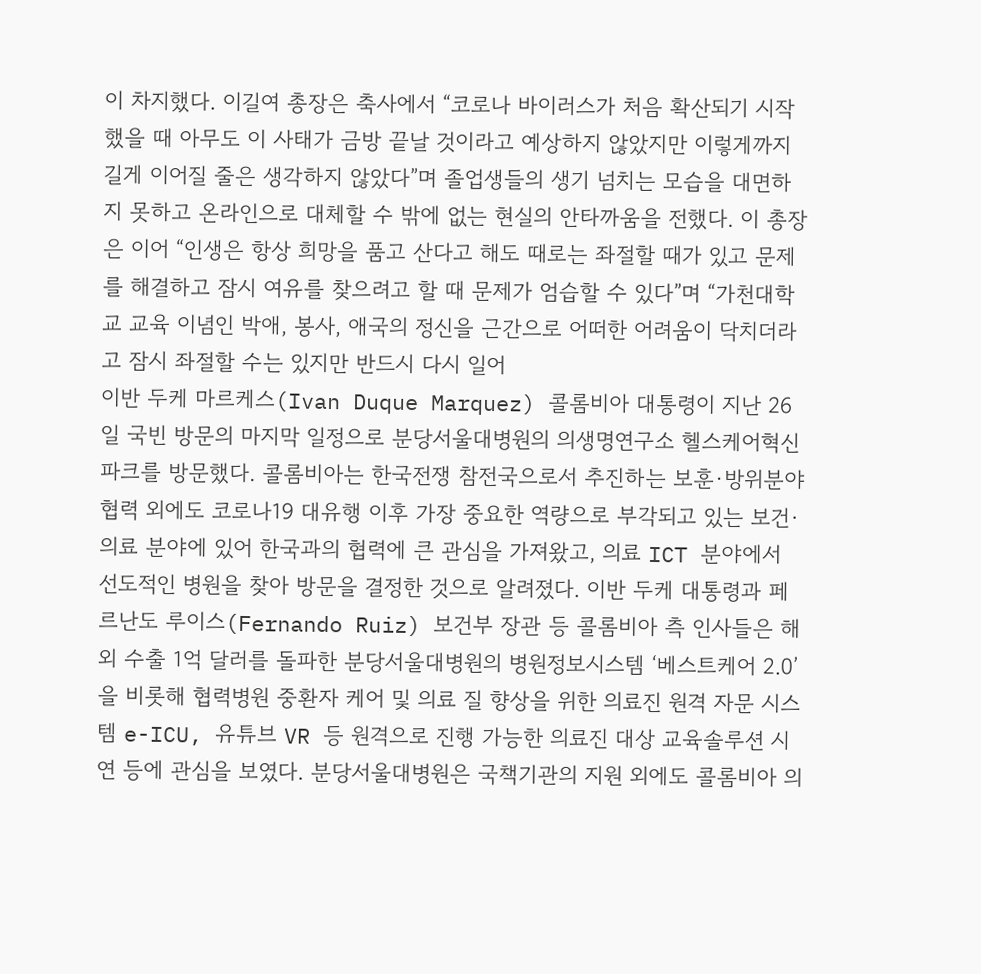이 차지했다. 이길여 총장은 축사에서 “코로나 바이러스가 처음 확산되기 시작했을 때 아무도 이 사태가 금방 끝날 것이라고 예상하지 않았지만 이렇게까지 길게 이어질 줄은 생각하지 않았다”며 졸업생들의 생기 넘치는 모습을 대면하지 못하고 온라인으로 대체할 수 밖에 없는 현실의 안타까움을 전했다. 이 총장은 이어 “인생은 항상 희망을 품고 산다고 해도 때로는 좌절할 때가 있고 문제를 해결하고 잠시 여유를 찾으려고 할 때 문제가 엄습할 수 있다”며 “가천대학교 교육 이념인 박애, 봉사, 애국의 정신을 근간으로 어떠한 어려움이 닥치더라고 잠시 좌절할 수는 있지만 반드시 다시 일어
이반 두케 마르케스(Ivan Duque Marquez) 콜롬비아 대통령이 지난 26일 국빈 방문의 마지막 일정으로 분당서울대병원의 의생명연구소 헬스케어혁신파크를 방문했다. 콜롬비아는 한국전쟁 참전국으로서 추진하는 보훈·방위분야 협력 외에도 코로나19 대유행 이후 가장 중요한 역량으로 부각되고 있는 보건·의료 분야에 있어 한국과의 협력에 큰 관심을 가져왔고, 의료 ICT 분야에서 선도적인 병원을 찾아 방문을 결정한 것으로 알려졌다. 이반 두케 대통령과 페르난도 루이스(Fernando Ruiz) 보건부 장관 등 콜롬비아 측 인사들은 해외 수출 1억 달러를 돌파한 분당서울대병원의 병원정보시스템 ‘베스트케어 2.0’을 비롯해 협력병원 중환자 케어 및 의료 질 향상을 위한 의료진 원격 자문 시스템 e-ICU, 유튜브 VR 등 원격으로 진행 가능한 의료진 대상 교육솔루션 시연 등에 관심을 보였다. 분당서울대병원은 국책기관의 지원 외에도 콜롬비아 의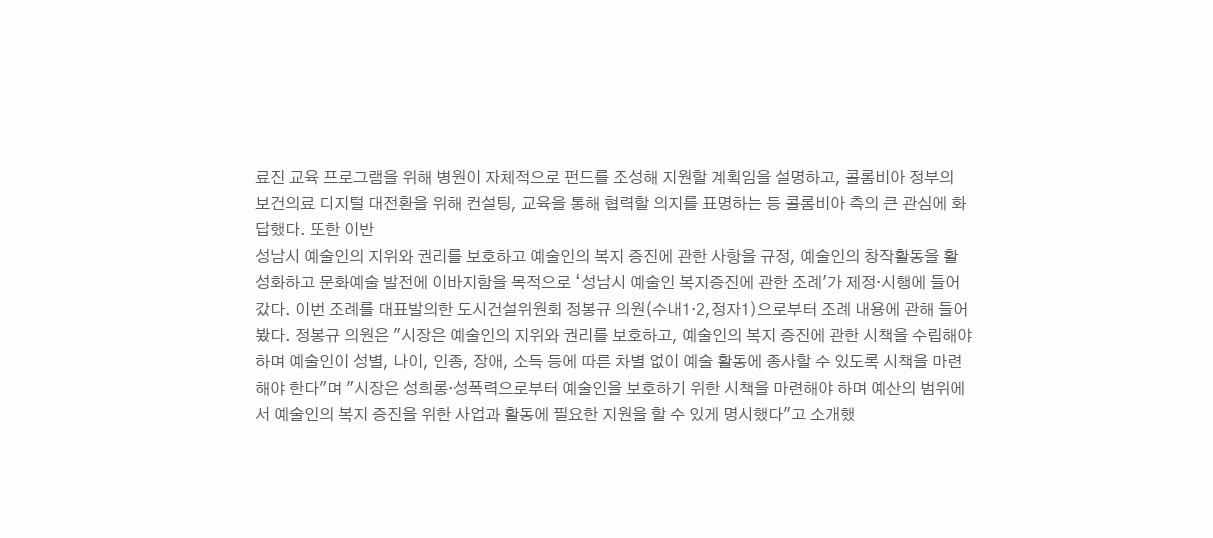료진 교육 프로그램을 위해 병원이 자체적으로 펀드를 조성해 지원할 계획임을 설명하고, 콜롬비아 정부의 보건의료 디지털 대전환을 위해 컨설팅, 교육을 통해 협력할 의지를 표명하는 등 콜롬비아 측의 큰 관심에 화답했다. 또한 이반
성남시 예술인의 지위와 권리를 보호하고 예술인의 복지 증진에 관한 사항을 규정, 예술인의 창작활동을 활성화하고 문화예술 발전에 이바지함을 목적으로 ‘성남시 예술인 복지증진에 관한 조례'가 제정·시행에 들어갔다. 이번 조례를 대표발의한 도시건설위원회 정봉규 의원(수내1·2,정자1)으로부터 조례 내용에 관해 들어봤다. 정봉규 의원은 "시장은 예술인의 지위와 권리를 보호하고, 예술인의 복지 증진에 관한 시책을 수립해야 하며 예술인이 성별, 나이, 인종, 장애, 소득 등에 따른 차별 없이 예술 활동에 종사할 수 있도록 시책을 마련해야 한다"며 "시장은 성희롱·성폭력으로부터 예술인을 보호하기 위한 시책을 마련해야 하며 예산의 범위에서 예술인의 복지 증진을 위한 사업과 활동에 필요한 지원을 할 수 있게 명시했다"고 소개했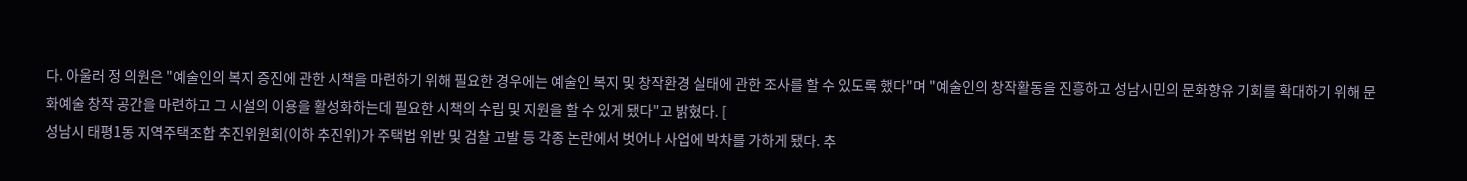다. 아울러 정 의원은 "예술인의 복지 증진에 관한 시책을 마련하기 위해 필요한 경우에는 예술인 복지 및 창작환경 실태에 관한 조사를 할 수 있도록 했다"며 "예술인의 창작활동을 진흥하고 성남시민의 문화향유 기회를 확대하기 위해 문화예술 창작 공간을 마련하고 그 시설의 이용을 활성화하는데 필요한 시책의 수립 및 지원을 할 수 있게 됐다"고 밝혔다. [
성남시 태평1동 지역주택조합 추진위원회(이하 추진위)가 주택법 위반 및 검찰 고발 등 각종 논란에서 벗어나 사업에 박차를 가하게 됐다. 추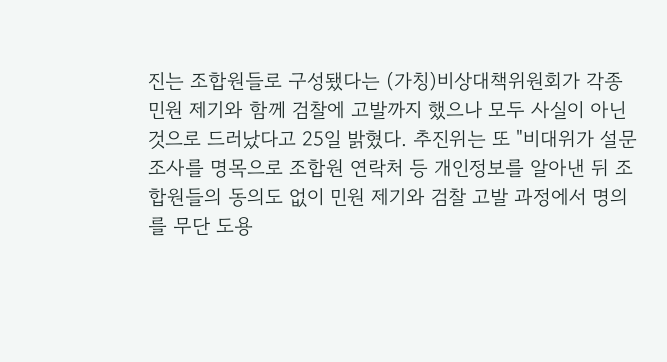진는 조합원들로 구성됐다는 (가칭)비상대책위원회가 각종 민원 제기와 함께 검찰에 고발까지 했으나 모두 사실이 아닌 것으로 드러났다고 25일 밝혔다. 추진위는 또 "비대위가 설문조사를 명목으로 조합원 연락처 등 개인정보를 알아낸 뒤 조합원들의 동의도 없이 민원 제기와 검찰 고발 과정에서 명의를 무단 도용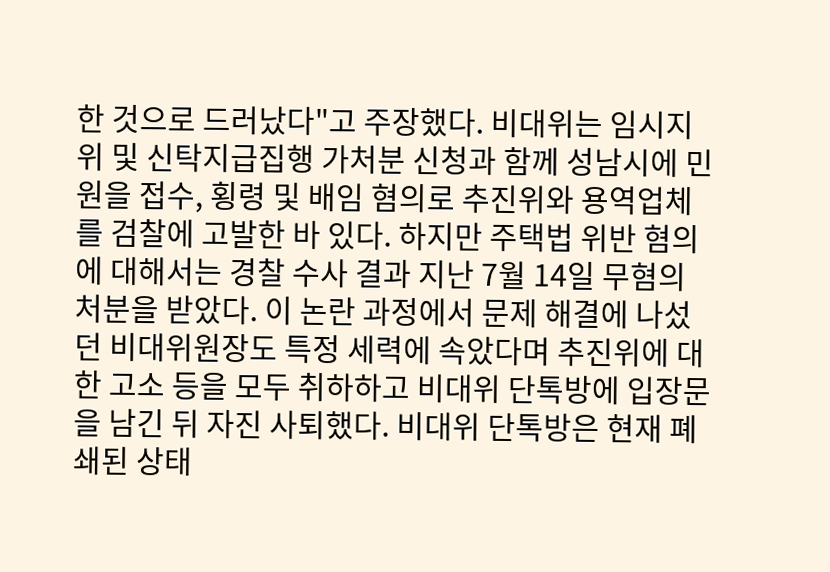한 것으로 드러났다"고 주장했다. 비대위는 임시지위 및 신탁지급집행 가처분 신청과 함께 성남시에 민원을 접수, 횡령 및 배임 혐의로 추진위와 용역업체를 검찰에 고발한 바 있다. 하지만 주택법 위반 혐의에 대해서는 경찰 수사 결과 지난 7월 14일 무혐의 처분을 받았다. 이 논란 과정에서 문제 해결에 나섰던 비대위원장도 특정 세력에 속았다며 추진위에 대한 고소 등을 모두 취하하고 비대위 단톡방에 입장문을 남긴 뒤 자진 사퇴했다. 비대위 단톡방은 현재 폐쇄된 상태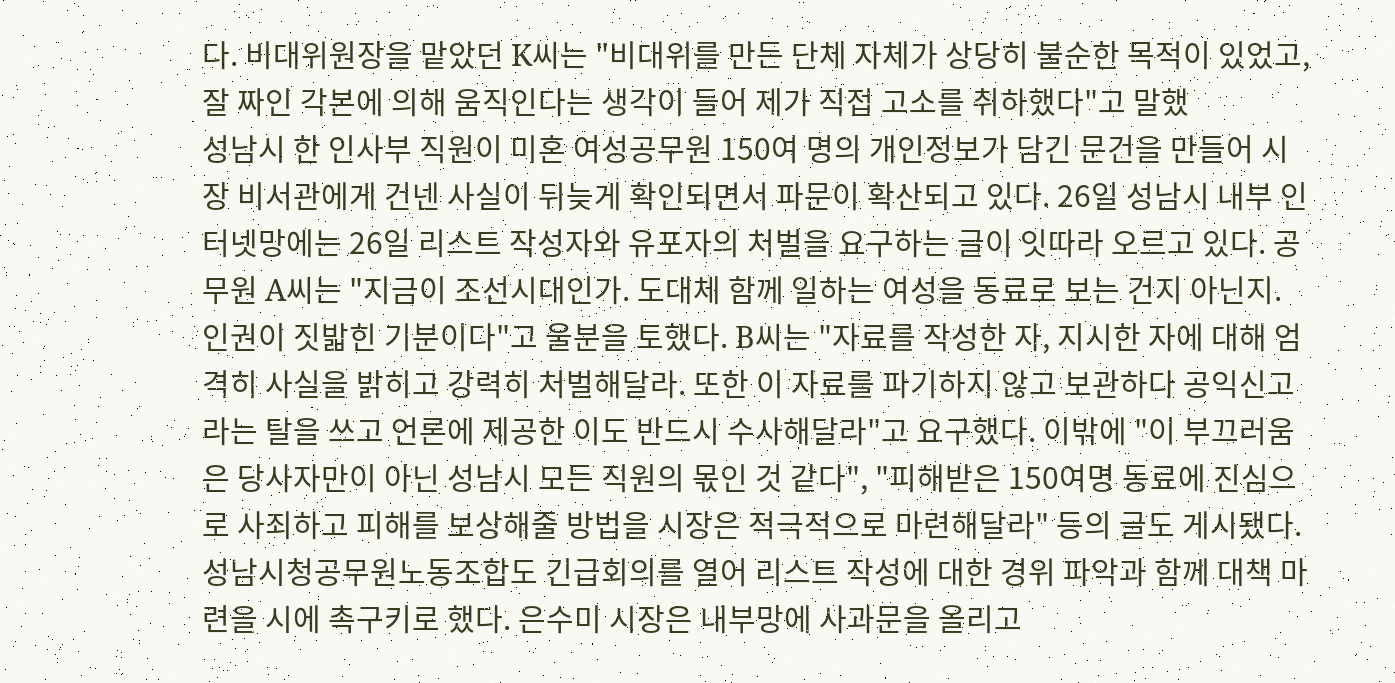다. 비대위원장을 맡았던 K씨는 "비대위를 만든 단체 자체가 상당히 불순한 목적이 있었고, 잘 짜인 각본에 의해 움직인다는 생각이 들어 제가 직접 고소를 취하했다"고 말했
성남시 한 인사부 직원이 미혼 여성공무원 150여 명의 개인정보가 담긴 문건을 만들어 시장 비서관에게 건넨 사실이 뒤늦게 확인되면서 파문이 확산되고 있다. 26일 성남시 내부 인터넷망에는 26일 리스트 작성자와 유포자의 처벌을 요구하는 글이 잇따라 오르고 있다. 공무원 A씨는 "지금이 조선시대인가. 도대체 함께 일하는 여성을 동료로 보는 건지 아닌지. 인권이 짓밟힌 기분이다"고 울분을 토했다. B씨는 "자료를 작성한 자, 지시한 자에 대해 엄격히 사실을 밝히고 강력히 처벌해달라. 또한 이 자료를 파기하지 않고 보관하다 공익신고라는 탈을 쓰고 언론에 제공한 이도 반드시 수사해달라"고 요구했다. 이밖에 "이 부끄러움은 당사자만이 아닌 성남시 모든 직원의 몫인 것 같다", "피해받은 150여명 동료에 진심으로 사죄하고 피해를 보상해줄 방법을 시장은 적극적으로 마련해달라" 등의 글도 게시됐다. 성남시청공무원노동조합도 긴급회의를 열어 리스트 작성에 대한 경위 파악과 함께 대책 마련을 시에 촉구키로 했다. 은수미 시장은 내부망에 사과문을 올리고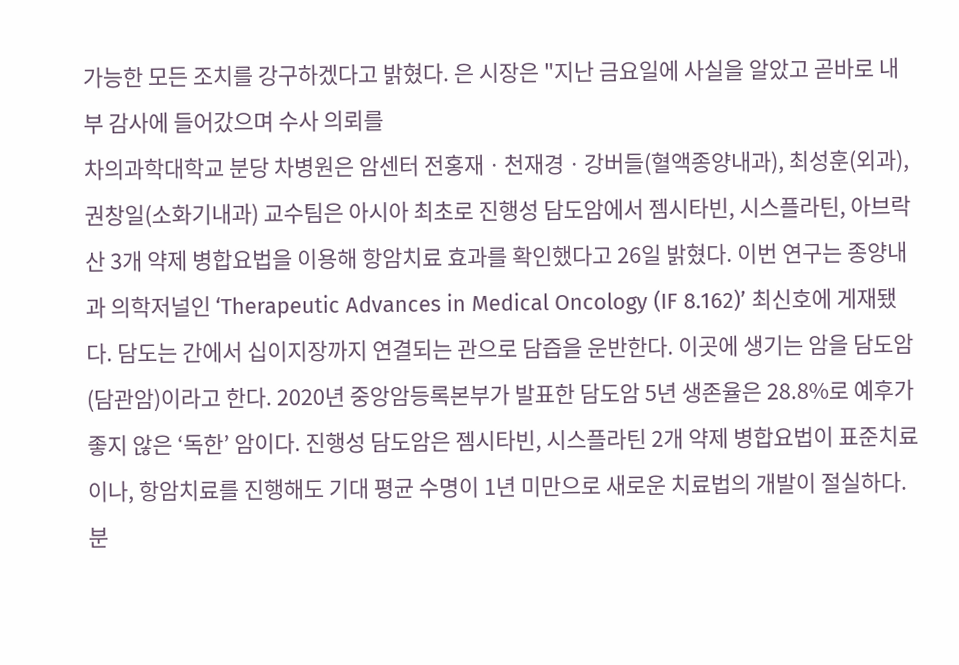가능한 모든 조치를 강구하겠다고 밝혔다. 은 시장은 "지난 금요일에 사실을 알았고 곧바로 내부 감사에 들어갔으며 수사 의뢰를
차의과학대학교 분당 차병원은 암센터 전홍재ㆍ천재경ㆍ강버들(혈액종양내과), 최성훈(외과), 권창일(소화기내과) 교수팀은 아시아 최초로 진행성 담도암에서 젬시타빈, 시스플라틴, 아브락산 3개 약제 병합요법을 이용해 항암치료 효과를 확인했다고 26일 밝혔다. 이번 연구는 종양내과 의학저널인 ‘Therapeutic Advances in Medical Oncology (IF 8.162)’ 최신호에 게재됐다. 담도는 간에서 십이지장까지 연결되는 관으로 담즙을 운반한다. 이곳에 생기는 암을 담도암(담관암)이라고 한다. 2020년 중앙암등록본부가 발표한 담도암 5년 생존율은 28.8%로 예후가 좋지 않은 ‘독한’ 암이다. 진행성 담도암은 젬시타빈, 시스플라틴 2개 약제 병합요법이 표준치료이나, 항암치료를 진행해도 기대 평균 수명이 1년 미만으로 새로운 치료법의 개발이 절실하다. 분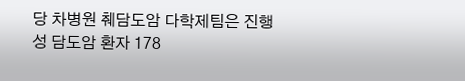당 차병원 췌담도암 다학제팀은 진행성 담도암 환자 178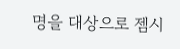명을 대상으로 젬시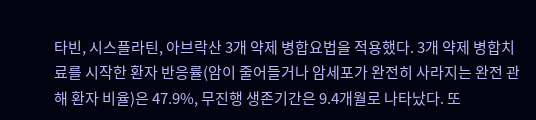타빈, 시스플라틴, 아브락산 3개 약제 병합요법을 적용했다. 3개 약제 병합치료를 시작한 환자 반응률(암이 줄어들거나 암세포가 완전히 사라지는 완전 관해 환자 비율)은 47.9%, 무진행 생존기간은 9.4개월로 나타났다. 또